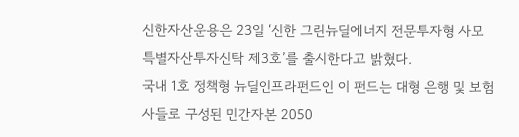신한자산운용은 23일 ‘신한 그린뉴딜에너지 전문투자형 사모특별자산투자신탁 제3호’를 출시한다고 밝혔다.
국내 1호 정책형 뉴딜인프라펀드인 이 펀드는 대형 은행 및 보험사들로 구성된 민간자본 2050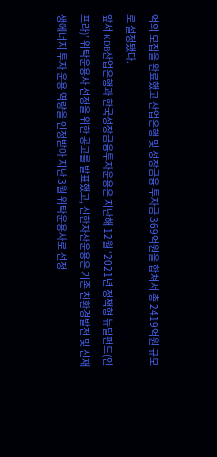억의 모집을 완료했고 산업은행 및 성장금융 투자금 369억원을 합쳐서 총 2419억원 규모로 설정됐다.
앞서 KDB산업은행과 한국성장금융투자운용은 지난해 12월 ‘2021년 정책형 뉴딜펀드(인프라)’ 위탁운용사 선정을 위한 공고를 발표했고, 신한자산운용은 기존 친환경발전 및 신재생에너지 투자 운용 역량을 인정받아 지난 3월 위탁운용사로 선정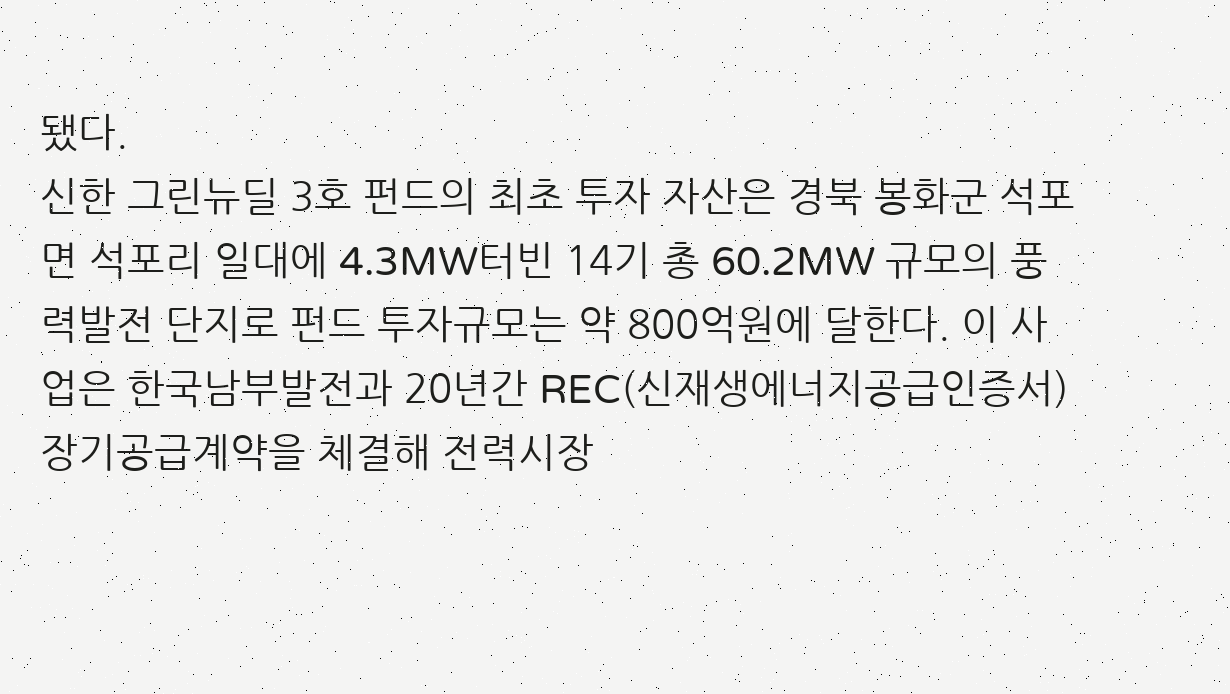됐다.
신한 그린뉴딜 3호 펀드의 최초 투자 자산은 경북 봉화군 석포면 석포리 일대에 4.3MW터빈 14기 총 60.2MW 규모의 풍력발전 단지로 펀드 투자규모는 약 800억원에 달한다. 이 사업은 한국남부발전과 20년간 REC(신재생에너지공급인증서) 장기공급계약을 체결해 전력시장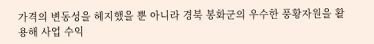가격의 변동성을 헤지했을 뿐 아니라 경북 봉화군의 우수한 풍황자원을 활용해 사업 수익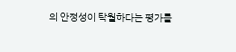의 안정성이 탁월하다는 평가를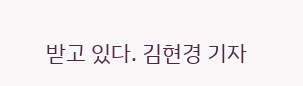받고 있다. 김현경 기자